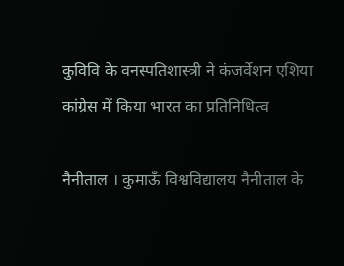कुविवि के वनस्पतिशास्त्री ने कंजर्वेशन एशिया कांग्रेस में किया भारत का प्रतिनिधित्व

नैनीताल । कुमाऊँ विश्वविद्यालय नैनीताल के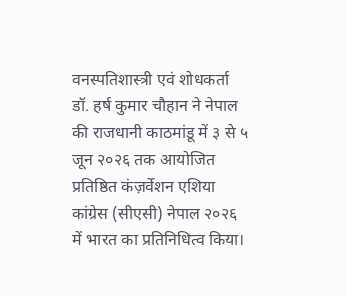वनस्पतिशास्त्री एवं शोधकर्ता डॉ. हर्ष कुमार चौहान ने नेपाल की राजधानी काठमांडू में ३ से ५ जून २०२६ तक आयोजित प्रतिष्ठित कंज़र्वेशन एशिया कांग्रेस (सीएसी) नेपाल २०२६ में भारत का प्रतिनिधित्व किया।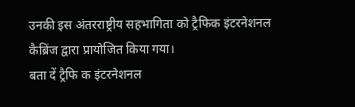उनकी इस अंतरराष्ट्रीय सहभागिता को ट्रैफिक इंटरनेशनल कैब्रिंज द्वारा प्रायोजित किया गया।
बता दें ट्रैफि क इंटरनेशनल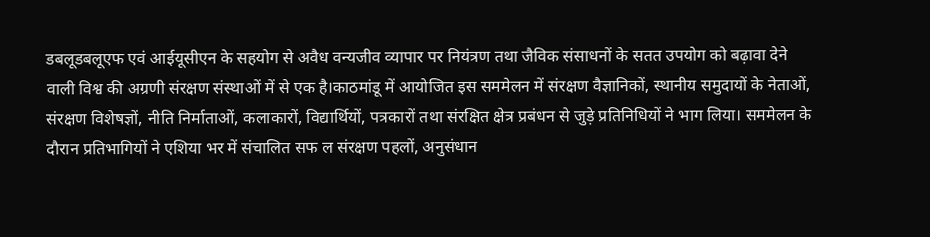डबलूडबलूएफ एवं आईयूसीएन के सहयोग से अवैध वन्यजीव व्यापार पर नियंत्रण तथा जैविक संसाधनों के सतत उपयोग को बढ़ावा देने वाली विश्व की अग्रणी संरक्षण संस्थाओं में से एक है।काठमांडू में आयोजित इस सममेलन में संरक्षण वैज्ञानिकों, स्थानीय समुदायों के नेताओं, संरक्षण विशेषज्ञों, नीति निर्माताओं, कलाकारों, विद्यार्थियों, पत्रकारों तथा संरक्षित क्षेत्र प्रबंधन से जुड़े प्रतिनिधियों ने भाग लिया। सममेलन के दौरान प्रतिभागियों ने एशिया भर में संचालित सफ ल संरक्षण पहलों, अनुसंधान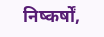निष्कर्षों,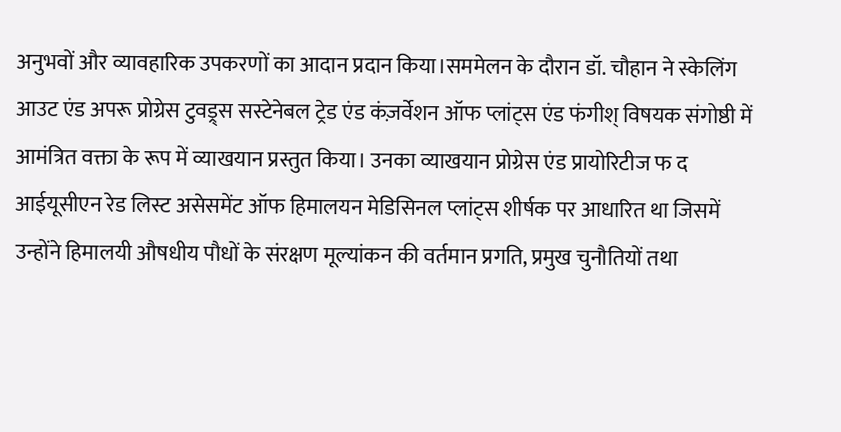अनुभवों और व्यावहारिक उपकरणों का आदान प्रदान किया।सममेलन के दौरान डॉ. चौहान ने स्केलिंग आउट एंड अपरू प्रोग्रेस टुवड्र्स सस्टेनेबल ट्रेड एंड कंज़र्वेशन ऑफ प्लांट्स एंड फंगीश् विषयक संगोष्ठी में आमंत्रित वक्ता के रूप में व्याखयान प्रस्तुत किया। उनका व्याखयान प्रोग्रेस एंड प्रायोरिटीज फ द आईयूसीएन रेड लिस्ट असेसमेंट ऑफ हिमालयन मेडिसिनल प्लांट्स शीर्षक पर आधारित था जिसमें उन्होंने हिमालयी औषधीय पौधों के संरक्षण मूल्यांकन की वर्तमान प्रगति, प्रमुख चुनौतियों तथा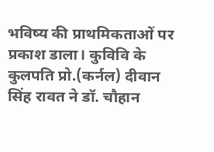भविष्य की प्राथमिकताओं पर प्रकाश डाला। कुविवि के कुलपति प्रो.(कर्नल) दीवान सिंह रावत ने डॉ. चौहान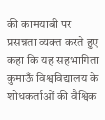की कामयाबी पर प्रसन्नता व्यक्त करते हुए कहा कि यह सहभागिता कुमाऊँ विश्वविद्यालय के शोधकर्ताओं की वैश्विक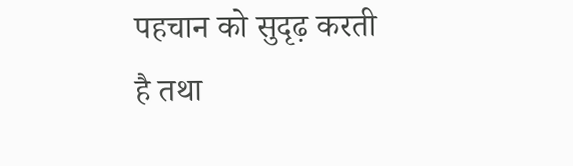पहचान को सुदृढ़ करती है तथा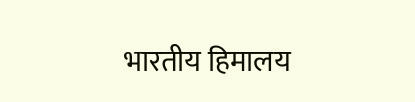भारतीय हिमालय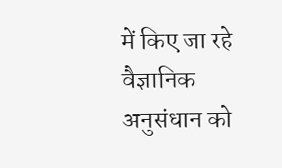में किए जा रहे वैज्ञानिक अनुसंधान को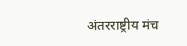अंतरराष्ट्रीय मंच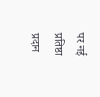पर नई प्रतिष्ठा प्रदान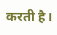करती है।